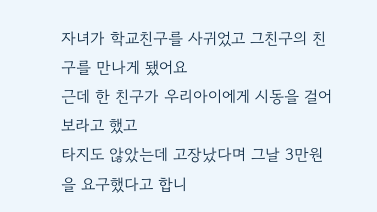자녀가 학교친구를 사귀었고 그친구의 친구를 만나게 됐어요
근데 한 친구가 우리아이에게 시동을 걸어보라고 했고
타지도 않았는데 고장났다며 그날 3만원을 요구했다고 합니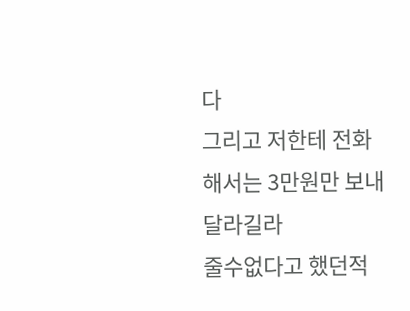다
그리고 저한테 전화해서는 3만원만 보내달라길라
줄수없다고 했던적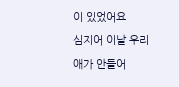이 있었어요
심지어 이날 우리애가 안들어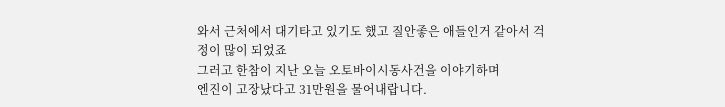와서 근처에서 대기타고 있기도 했고 질안좋은 애들인거 같아서 걱정이 많이 되었죠
그러고 한참이 지난 오늘 오토바이시동사건을 이야기하며
엔진이 고장났다고 31만원을 물어내랍니다.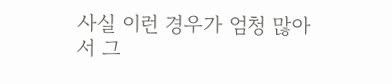사실 이런 경우가 엄청 많아서 그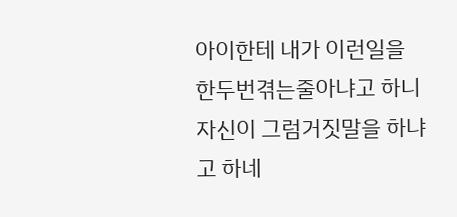아이한테 내가 이런일을 한두번겪는줄아냐고 하니 자신이 그럼거짓말을 하냐고 하네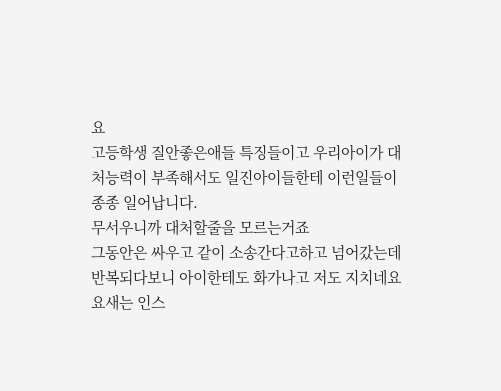요
고등학생 질안좋은애들 특징들이고 우리아이가 대처능력이 부족해서도 일진아이들한테 이런일들이 종종 일어납니다.
무서우니까 대처할줄을 모르는거죠
그동안은 싸우고 같이 소송간다고하고 넘어갔는데
반복되다보니 아이한테도 화가나고 저도 지치네요
요새는 인스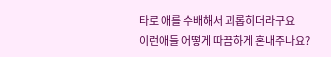타로 애를 수배해서 괴롭히더라구요
이런애들 어떻게 따끔하게 혼내주나요?